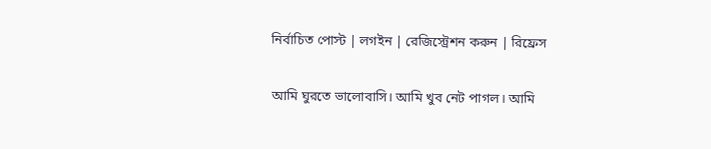নির্বাচিত পোস্ট | লগইন | রেজিস্ট্রেশন করুন | রিফ্রেস

আমি ঘুরতে ভালোবাসি। আমি খুব নেট পাগল। আমি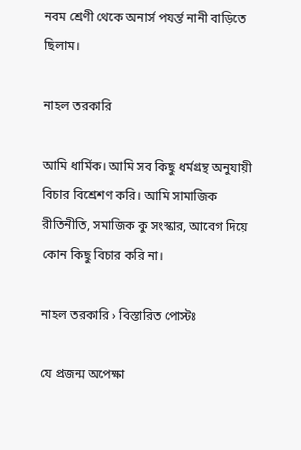নবম শ্রেণী থেকে অনার্স পযর্ন্ত নানী বাড়িতে ছিলাম।

নাহল তরকারি

আমি ধার্মিক। আমি সব কিছু ধর্মগ্রন্থ অনুযায়ী বিচার বিশ্রেশণ করি। আমি সামাজিক রীতিনীতি, সমাজিক কু সংস্কার, আবেগ দিয়ে কোন কিছু বিচার করি না।

নাহল তরকারি › বিস্তারিত পোস্টঃ

যে প্রজন্ম অপেক্ষা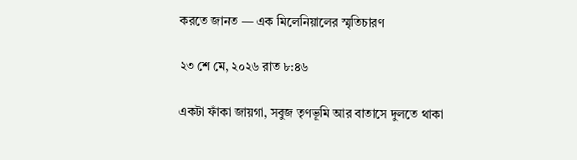করতে জানত — এক মিলেনিয়ালের স্মৃতিচারণ

২৩ শে মে, ২০২৬ রাত ৮:৪৬

একটা ফাঁকা জায়গা, সবুজ তৃণভূমি আর বাতাসে দুলতে থাকা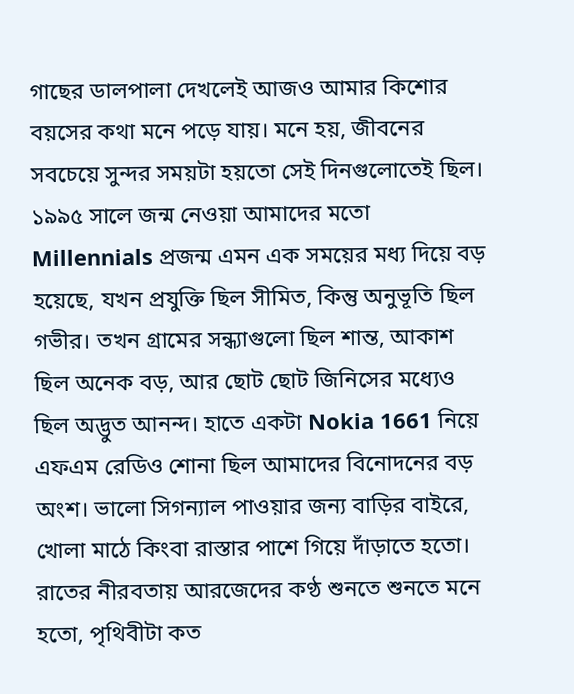গাছের ডালপালা দেখলেই আজও আমার কিশোর বয়সের কথা মনে পড়ে যায়। মনে হয়, জীবনের সবচেয়ে সুন্দর সময়টা হয়তো সেই দিনগুলোতেই ছিল। ১৯৯৫ সালে জন্ম নেওয়া আমাদের মতো Millennials প্রজন্ম এমন এক সময়ের মধ্য দিয়ে বড় হয়েছে, যখন প্রযুক্তি ছিল সীমিত, কিন্তু অনুভূতি ছিল গভীর। তখন গ্রামের সন্ধ্যাগুলো ছিল শান্ত, আকাশ ছিল অনেক বড়, আর ছোট ছোট জিনিসের মধ্যেও ছিল অদ্ভুত আনন্দ। হাতে একটা Nokia 1661 নিয়ে এফএম রেডিও শোনা ছিল আমাদের বিনোদনের বড় অংশ। ভালো সিগন্যাল পাওয়ার জন্য বাড়ির বাইরে, খোলা মাঠে কিংবা রাস্তার পাশে গিয়ে দাঁড়াতে হতো। রাতের নীরবতায় আরজেদের কণ্ঠ শুনতে শুনতে মনে হতো, পৃথিবীটা কত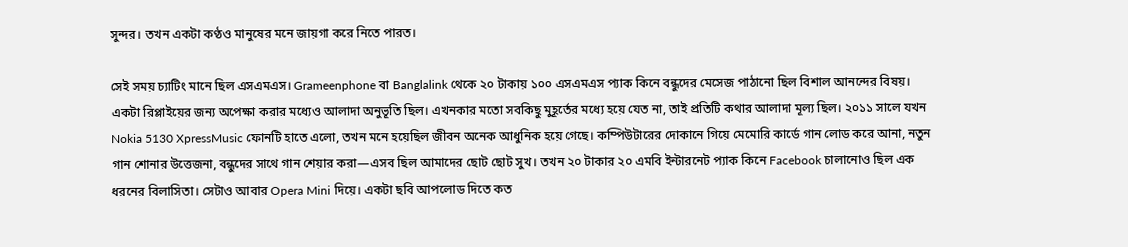সুন্দর। তখন একটা কণ্ঠও মানুষের মনে জায়গা করে নিতে পারত।

সেই সময় চ্যাটিং মানে ছিল এসএমএস। Grameenphone বা Banglalink থেকে ২০ টাকায় ১০০ এসএমএস প্যাক কিনে বন্ধুদের মেসেজ পাঠানো ছিল বিশাল আনন্দের বিষয়। একটা রিপ্লাইয়ের জন্য অপেক্ষা করার মধ্যেও আলাদা অনুভূতি ছিল। এখনকার মতো সবকিছু মুহূর্তের মধ্যে হয়ে যেত না, তাই প্রতিটি কথার আলাদা মূল্য ছিল। ২০১১ সালে যখন Nokia 5130 XpressMusic ফোনটি হাতে এলো, তখন মনে হয়েছিল জীবন অনেক আধুনিক হয়ে গেছে। কম্পিউটারের দোকানে গিয়ে মেমোরি কার্ডে গান লোড করে আনা, নতুন গান শোনার উত্তেজনা, বন্ধুদের সাথে গান শেয়ার করা—এসব ছিল আমাদের ছোট ছোট সুখ। তখন ২০ টাকার ২০ এমবি ইন্টারনেট প্যাক কিনে Facebook চালানোও ছিল এক ধরনের বিলাসিতা। সেটাও আবার Opera Mini দিয়ে। একটা ছবি আপলোড দিতে কত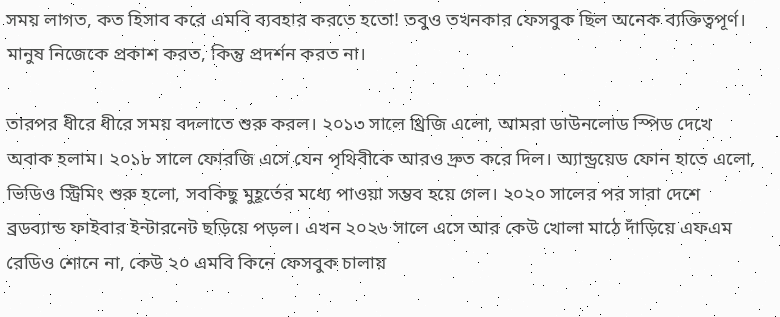সময় লাগত, কত হিসাব করে এমবি ব্যবহার করতে হতো! তবুও তখনকার ফেসবুক ছিল অনেক ব্যক্তিত্বপূর্ণ। মানুষ নিজেকে প্রকাশ করত, কিন্তু প্রদর্শন করত না।

তারপর ধীরে ধীরে সময় বদলাতে শুরু করল। ২০১৩ সালে থ্রিজি এলো, আমরা ডাউনলোড স্পিড দেখে অবাক হলাম। ২০১৮ সালে ফোরজি এসে যেন পৃথিবীকে আরও দ্রুত করে দিল। অ্যান্ড্রয়েড ফোন হাতে এলো, ভিডিও স্ট্রিমিং শুরু হলো, সবকিছু মুহূর্তের মধ্যে পাওয়া সম্ভব হয়ে গেল। ২০২০ সালের পর সারা দেশে ব্রডব্যান্ড ফাইবার ইন্টারনেট ছড়িয়ে পড়ল। এখন ২০২৬ সালে এসে আর কেউ খোলা মাঠে দাঁড়িয়ে এফএম রেডিও শোনে না, কেউ ২০ এমবি কিনে ফেসবুক চালায়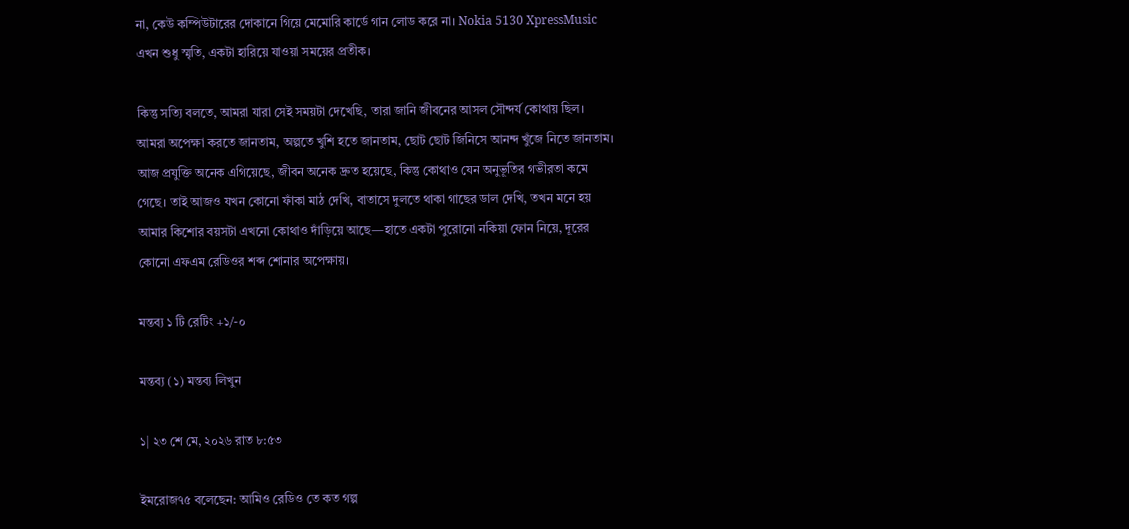না, কেউ কম্পিউটারের দোকানে গিয়ে মেমোরি কার্ডে গান লোড করে না। Nokia 5130 XpressMusic এখন শুধু স্মৃতি, একটা হারিয়ে যাওয়া সময়ের প্রতীক।

কিন্তু সত্যি বলতে, আমরা যারা সেই সময়টা দেখেছি, তারা জানি জীবনের আসল সৌন্দর্য কোথায় ছিল। আমরা অপেক্ষা করতে জানতাম, অল্পতে খুশি হতে জানতাম, ছোট ছোট জিনিসে আনন্দ খুঁজে নিতে জানতাম। আজ প্রযুক্তি অনেক এগিয়েছে, জীবন অনেক দ্রুত হয়েছে, কিন্তু কোথাও যেন অনুভূতির গভীরতা কমে গেছে। তাই আজও যখন কোনো ফাঁকা মাঠ দেখি, বাতাসে দুলতে থাকা গাছের ডাল দেখি, তখন মনে হয় আমার কিশোর বয়সটা এখনো কোথাও দাঁড়িয়ে আছে—হাতে একটা পুরোনো নকিয়া ফোন নিয়ে, দূরের কোনো এফএম রেডিওর শব্দ শোনার অপেক্ষায়।

মন্তব্য ১ টি রেটিং +১/-০

মন্তব্য (১) মন্তব্য লিখুন

১| ২৩ শে মে, ২০২৬ রাত ৮:৫৩

ইমরোজ৭৫ বলেছেন: আমিও রেডিও তে কত গল্প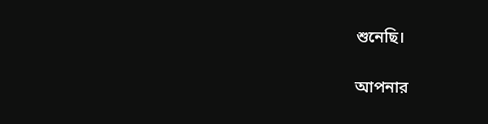শুনেছি।

আপনার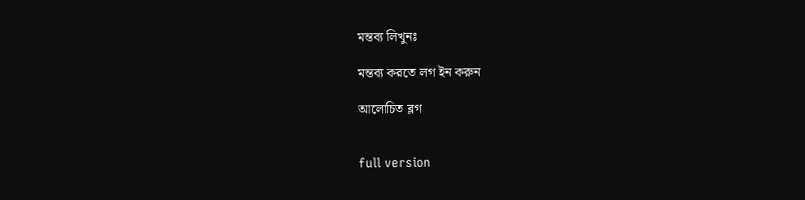মন্তব্য লিখুনঃ

মন্তব্য করতে লগ ইন করুন

আলোচিত ব্লগ


full version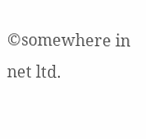©somewhere in net ltd.